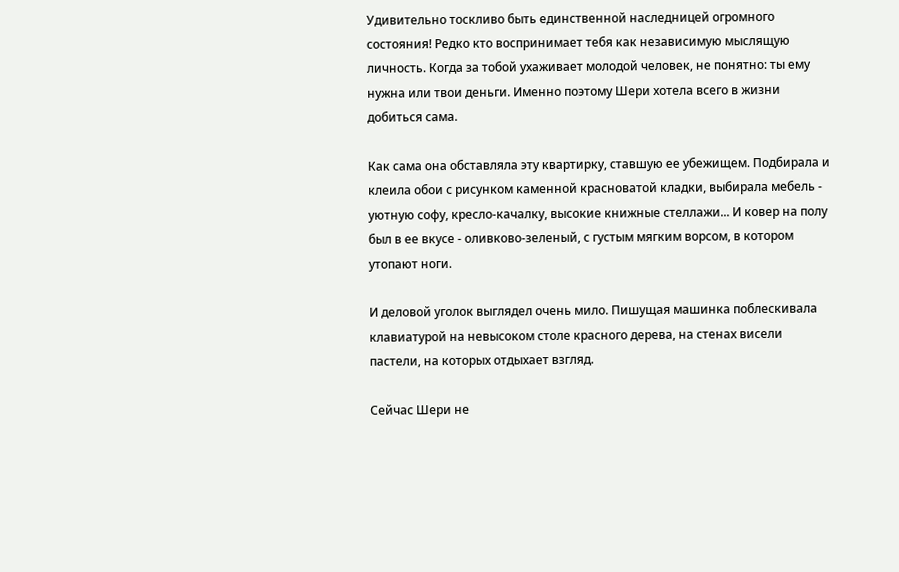Удивительно тоскливо быть единственной наследницей огромного состояния! Редко кто воспринимает тебя как независимую мыслящую личность. Когда за тобой ухаживает молодой человек, не понятно: ты ему нужна или твои деньги. Именно поэтому Шери хотела всего в жизни добиться сама.

Как сама она обставляла эту квартирку, ставшую ее убежищем. Подбирала и клеила обои с рисунком каменной красноватой кладки, выбирала мебель - уютную софу, кресло-качалку, высокие книжные стеллажи... И ковер на полу был в ее вкусе - оливково-зеленый, с густым мягким ворсом, в котором утопают ноги.

И деловой уголок выглядел очень мило. Пишущая машинка поблескивала клавиатурой на невысоком столе красного дерева, на стенах висели пастели, на которых отдыхает взгляд.

Сейчас Шери не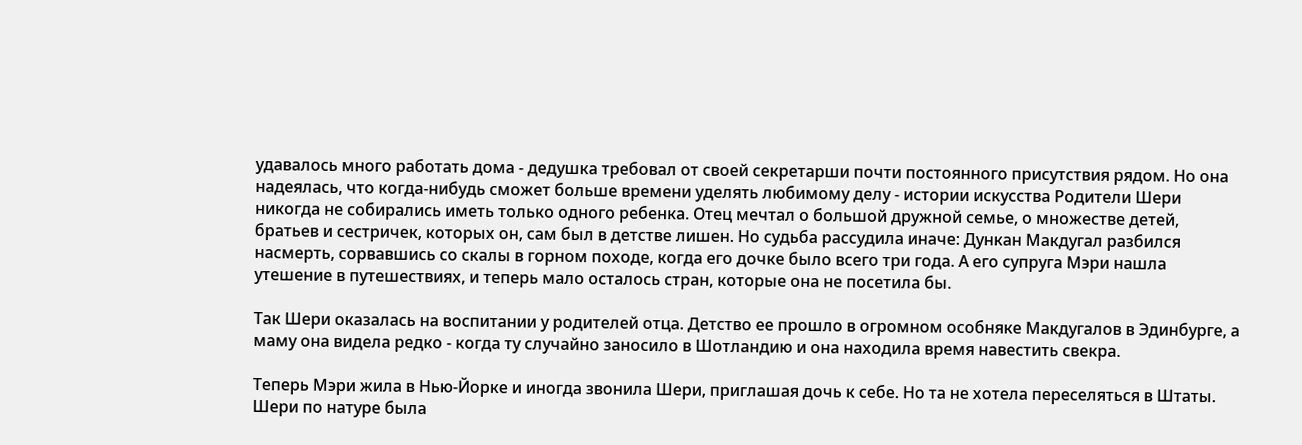удавалось много работать дома - дедушка требовал от своей секретарши почти постоянного присутствия рядом. Но она надеялась, что когда-нибудь сможет больше времени уделять любимому делу - истории искусства Родители Шери никогда не собирались иметь только одного ребенка. Отец мечтал о большой дружной семье, о множестве детей, братьев и сестричек, которых он, сам был в детстве лишен. Но судьба рассудила иначе: Дункан Макдугал разбился насмерть, сорвавшись со скалы в горном походе, когда его дочке было всего три года. А его супруга Мэри нашла утешение в путешествиях, и теперь мало осталось стран, которые она не посетила бы.

Так Шери оказалась на воспитании у родителей отца. Детство ее прошло в огромном особняке Макдугалов в Эдинбурге, а маму она видела редко - когда ту случайно заносило в Шотландию и она находила время навестить свекра.

Теперь Мэри жила в Нью-Йорке и иногда звонила Шери, приглашая дочь к себе. Но та не хотела переселяться в Штаты. Шери по натуре была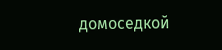домоседкой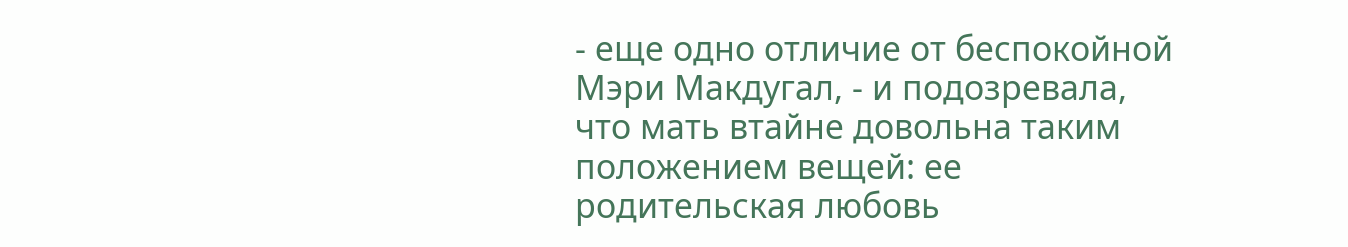- еще одно отличие от беспокойной Мэри Макдугал, - и подозревала, что мать втайне довольна таким положением вещей: ее родительская любовь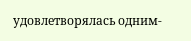удовлетворялась одним-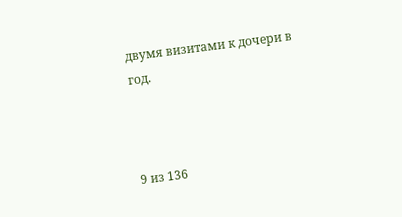двумя визитами к дочери в год.



9 из 136